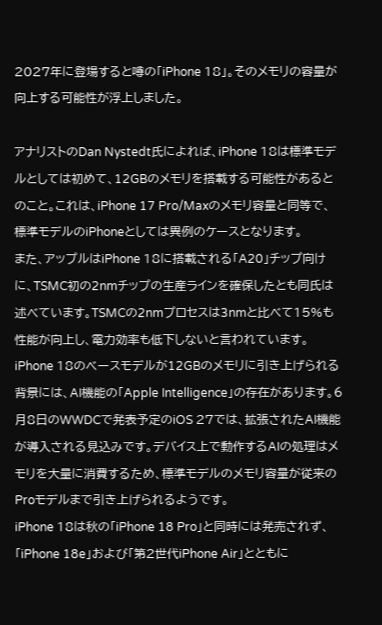2027年に登場すると噂の「iPhone 18」。そのメモリの容量が向上する可能性が浮上しました。

アナリストのDan Nystedt氏によれば、iPhone 18は標準モデルとしては初めて、12GBのメモリを搭載する可能性があるとのこと。これは、iPhone 17 Pro/Maxのメモリ容量と同等で、標準モデルのiPhoneとしては異例のケースとなります。
また、アップルはiPhone 18に搭載される「A20」チップ向けに、TSMC初の2nmチップの生産ラインを確保したとも同氏は述べています。TSMCの2nmプロセスは3nmと比べて15%も性能が向上し、電力効率も低下しないと言われています。
iPhone 18のベースモデルが12GBのメモリに引き上げられる背景には、AI機能の「Apple Intelligence」の存在があります。6月8日のWWDCで発表予定のiOS 27では、拡張されたAI機能が導入される見込みです。デバイス上で動作するAIの処理はメモリを大量に消費するため、標準モデルのメモリ容量が従来のProモデルまで引き上げられるようです。
iPhone 18は秋の「iPhone 18 Pro」と同時には発売されず、「iPhone 18e」および「第2世代iPhone Air」とともに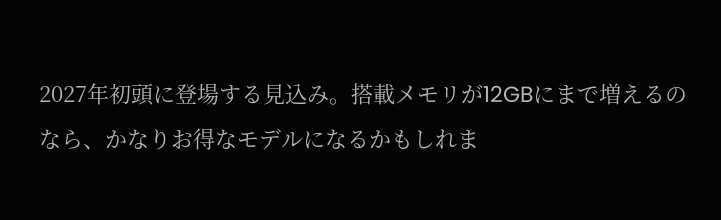2027年初頭に登場する見込み。搭載メモリが12GBにまで増えるのなら、かなりお得なモデルになるかもしれま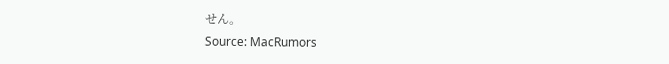せん。
Source: MacRumors